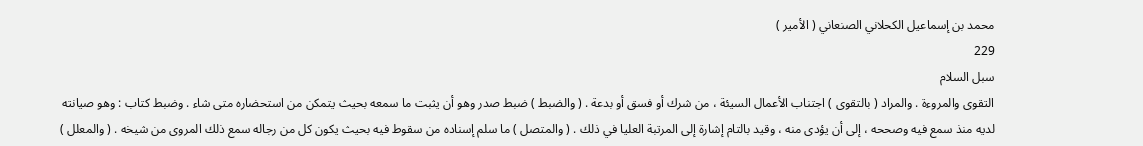محمد بن إسماعيل الكحلاني الصنعاني ( الأمير )
229
سبل السلام
التقوى والمروءة . والمراد ( بالتقوى ) اجتناب الأعمال السيئة ، من شرك أو فسق أو بدعة . ( والضبط ) ضبط صدر وهو أن يثبت ما سمعه بحيث يتمكن من استحضاره متى شاء . وضبط كتاب : وهو صيانته لديه منذ سمع فيه وصححه ، إلى أن يؤدى منه ، وقيد بالتام إشارة إلى المرتبة العليا في ذلك . ( والمتصل ) ما سلم إسناده من سقوط فيه بحيث يكون كل من رجاله سمع ذلك المروى من شيخه . ( والمعلل )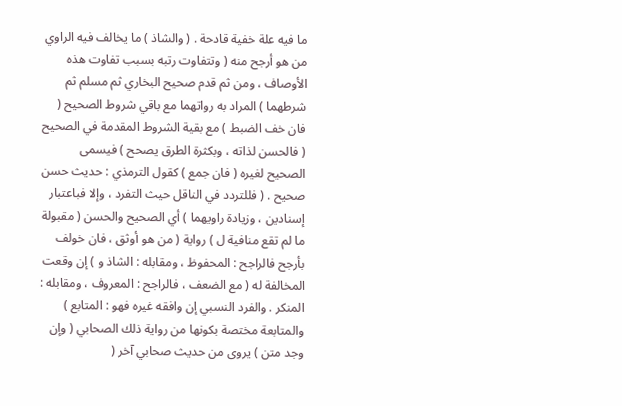ما فيه علة خفية قادحة . ( والشاذ ) ما يخالف فيه الراوي من هو أرجح منه ( وتتفاوت رتبه بسبب تفاوت هذه الأوصاف ، ومن ثم قدم صحيح البخاري ثم مسلم ثم شرطهما ) المراد به رواتهما مع باقي شروط الصحيح ( فان خف الضبط ) مع بقية الشروط المقدمة في الصحيح ( فالحسن لذاته ، وبكثرة الطرق يصحح ) فيسمى الصحيح لغيره ( فان جمع ) كقول الترمذي : حديث حسن صحيح . ( فللتردد في الناقل حيث التفرد ، وإلا فباعتبار إسنادين ، وزيادة راويهما ) أي الصحيح والحسن ( مقبولة ما لم تقع منافية ل ) رواية ( من هو أوثق ، فان خولف بأرجح فالراجح : المحفوظ ، ومقابله : الشاذ و ) إن وقعت المخالفة له ( مع الضعف ، فالراجح : المعروف ، ومقابله : المنكر . والفرد النسبي إن وافقه غيره فهو : المتابع ) والمتابعة مختصة بكونها من رواية ذلك الصحابي ( وإن وجد متن ) يروى من حديث صحابي آخر (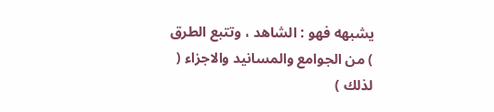يشبهه فهو : الشاهد ، وتتبع الطرق ) من الجوامع والمسانيد والاجزاء ( لذلك )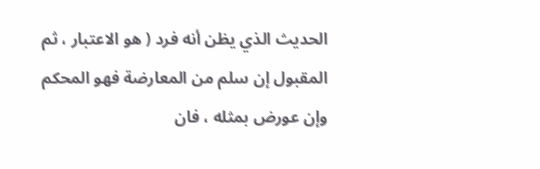الحديث الذي يظن أنه فرد ( هو الاعتبار ، ثم المقبول إن سلم من المعارضة فهو المحكم وإن عورض بمثله ، فان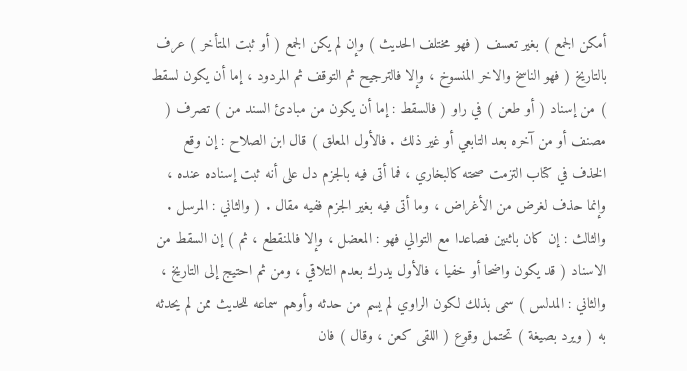أمكن الجمع ) بغير تعسف ( فهو مختلف الحديث ) وإن لم يكن الجمع ( أو ثبت المتأخر ) عرف بالتاريخ ( فهو الناسخ والاخر المنسوخ ، وإلا فالترجيح ثم التوقف ثم المردود ، إما أن يكون لسقط ) من إسناد ( أو طعن ) في راو ( فالسقط : إما أن يكون من مبادئ السند من ) تصرف ( مصنف أو من آخره بعد التابعي أو غير ذلك . فالأول المعلق ) قال ابن الصلاح : إن وقع الخذف في كتاب التزمت صحته كالبخاري ، فما أتى فيه بالجزم دل على أنه ثبت إسناده عنده ، وإنما حذف لغرض من الأغراض ، وما أتى فيه بغير الجزم ففيه مقال . ( والثاني : المرسل . والثالث : إن كان باثنين فصاعدا مع التوالي فهو : المعضل ، وإلا فالمنقطع ، ثم ) إن السقط من الاسناد ( قد يكون واضحا أو خفيا ، فالأول يدرك بعدم التلاقي ، ومن ثم احتيج إلى التاريخ ، والثاني : المدلس ) سمى بذلك لكون الراوي لم يسم من حدثه وأوهم سماعه للحديث ممن لم يحدثه به ( ويرد بصيغة ) تحتمل وقوع ( اللقى كعن ، وقال ) فان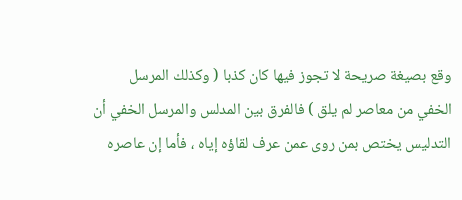وقع بصيغة صريحة لا تجوز فيها كان كذبا ( وكذلك المرسل الخفي من معاصر لم يلق ) فالفرق بين المدلس والمرسل الخفي أن التدليس يختص بمن روى عمن عرف لقاؤه إياه ، فأما إن عاصره